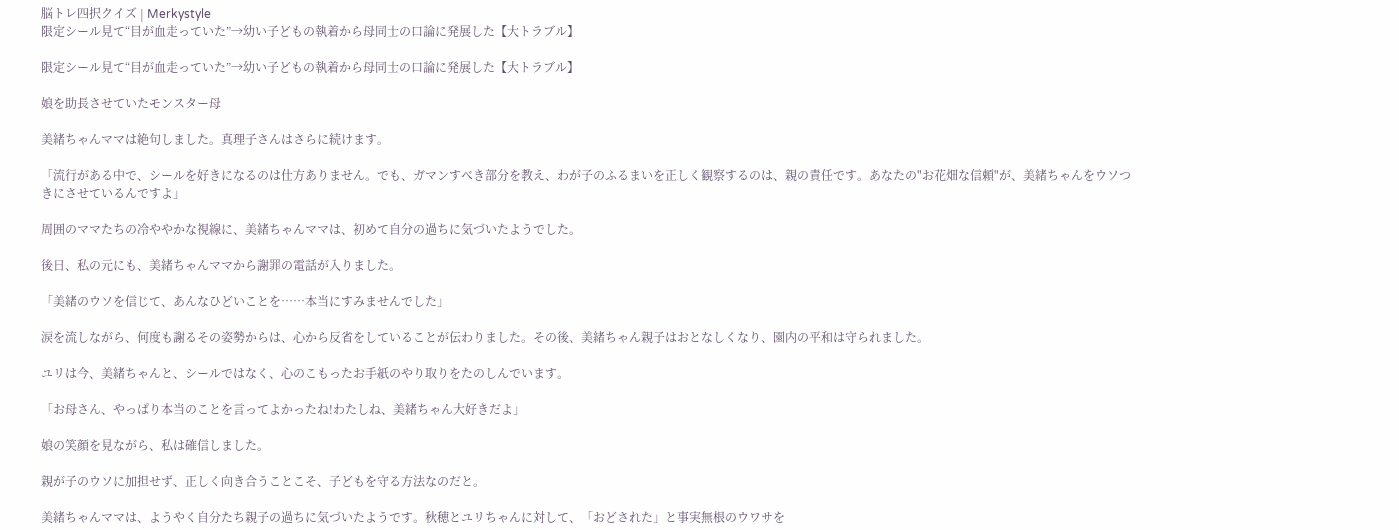脳トレ四択クイズ | Merkystyle
限定シール見て“目が血走っていた”→幼い子どもの執着から母同士の口論に発展した【大トラブル】

限定シール見て“目が血走っていた”→幼い子どもの執着から母同士の口論に発展した【大トラブル】

娘を助長させていたモンスター母

美緒ちゃんママは絶句しました。真理子さんはさらに続けます。

「流行がある中で、シールを好きになるのは仕方ありません。でも、ガマンすべき部分を教え、わが子のふるまいを正しく観察するのは、親の責任です。あなたの"お花畑な信頼"が、美緒ちゃんをウソつきにさせているんですよ」

周囲のママたちの冷ややかな視線に、美緒ちゃんママは、初めて自分の過ちに気づいたようでした。

後日、私の元にも、美緒ちゃんママから謝罪の電話が入りました。

「美緒のウソを信じて、あんなひどいことを……本当にすみませんでした」

涙を流しながら、何度も謝るその姿勢からは、心から反省をしていることが伝わりました。その後、美緒ちゃん親子はおとなしくなり、園内の平和は守られました。

ユリは今、美緒ちゃんと、シールではなく、心のこもったお手紙のやり取りをたのしんでいます。

「お母さん、やっぱり本当のことを言ってよかったね!わたしね、美緒ちゃん大好きだよ」

娘の笑顔を見ながら、私は確信しました。

親が子のウソに加担せず、正しく向き合うことこそ、子どもを守る方法なのだと。

美緒ちゃんママは、ようやく自分たち親子の過ちに気づいたようです。秋穂とユリちゃんに対して、「おどされた」と事実無根のウワサを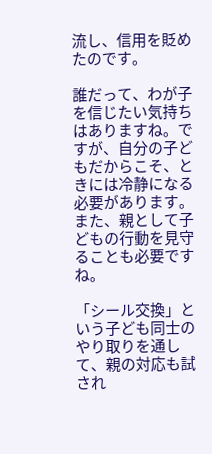流し、信用を貶めたのです。

誰だって、わが子を信じたい気持ちはありますね。ですが、自分の子どもだからこそ、ときには冷静になる必要があります。また、親として子どもの行動を見守ることも必要ですね。

「シール交換」という子ども同士のやり取りを通して、親の対応も試され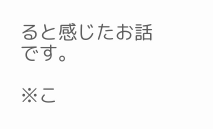ると感じたお話です。

※こ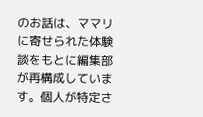のお話は、ママリに寄せられた体験談をもとに編集部が再構成しています。個人が特定さ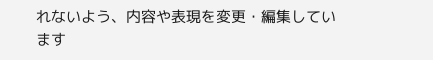れないよう、内容や表現を変更・編集しています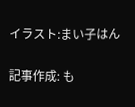イラスト:まい子はん

記事作成: も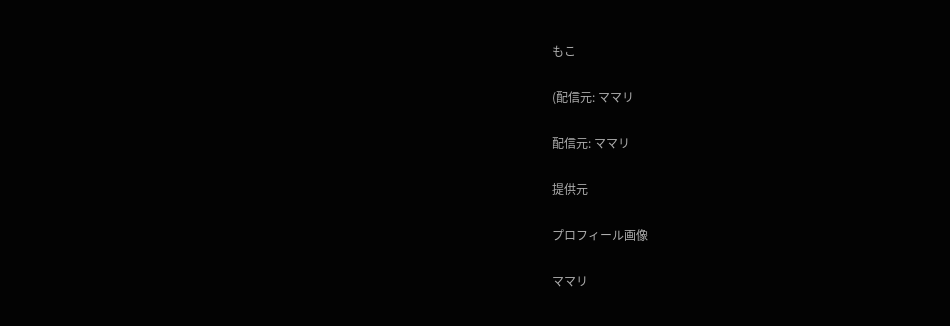もこ

(配信元: ママリ

配信元: ママリ

提供元

プロフィール画像

ママリ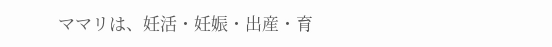ママリは、妊活・妊娠・出産・育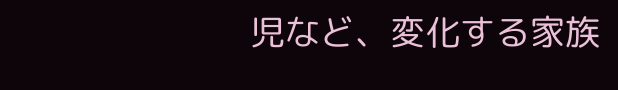児など、変化する家族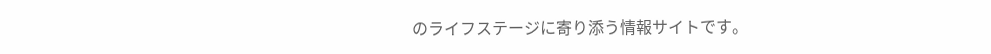のライフステージに寄り添う情報サイトです。